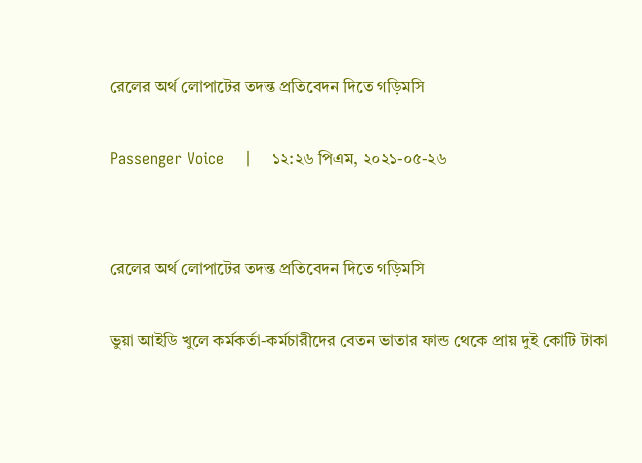রেলের অর্থ লোপাটের তদন্ত প্রতিবেদন দিতে গড়িমসি

Passenger Voice    |    ১২:২৬ পিএম, ২০২১-০৫-২৬


রেলের অর্থ লোপাটের তদন্ত প্রতিবেদন দিতে গড়িমসি

ভুয়া আইডি খুলে কর্মকর্তা-কর্মচারীদের বেতন ভাতার ফান্ড থেকে প্রায় দুই কোটি টাকা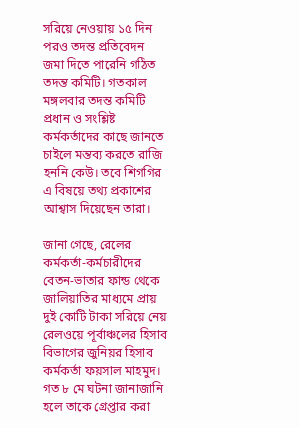সরিয়ে নেওয়ায় ১৫ দিন পরও তদন্ত প্রতিবেদন জমা দিতে পারেনি গঠিত তদন্ত কমিটি। গতকাল মঙ্গলবার তদন্ত কমিটি প্রধান ও সংশ্লিষ্ট কর্মকর্তাদের কাছে জানতে চাইলে মন্তব্য করতে রাজি হননি কেউ। তবে শিগগির এ বিষয়ে তথ্য প্রকাশের আশ্বাস দিয়েছেন তারা।

জানা গেছে, রেলের কর্মকর্তা-কর্মচারীদের বেতন-ভাতার ফান্ড থেকে জালিয়াতির মাধ্যমে প্রায় দুই কোটি টাকা সরিয়ে নেয় রেলওয়ে পূর্বাঞ্চলের হিসাব বিভাগের জুনিয়র হিসাব কর্মকর্তা ফয়সাল মাহমুদ। গত ৮ মে ঘটনা জানাজানি হলে তাকে গ্রেপ্তার করা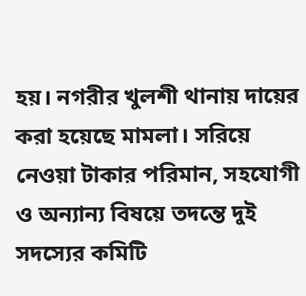হয়। নগরীর খুলশী থানায় দায়ের করা হয়েছে মামলা। সরিয়ে নেওয়া টাকার পরিমান, সহযোগী ও অন্যান্য বিষয়ে তদন্তে দুই সদস্যের কমিটি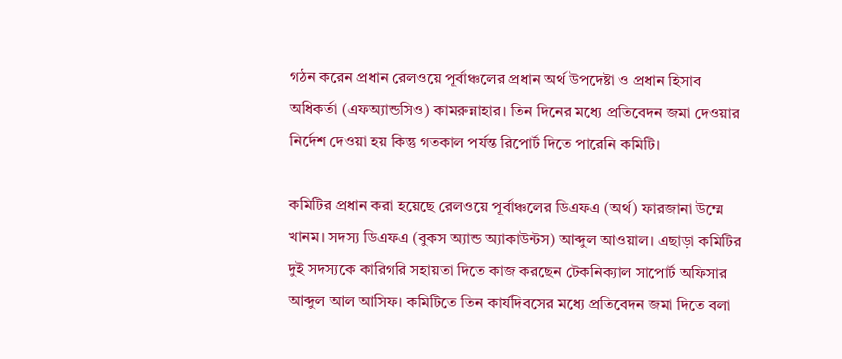গঠন করেন প্রধান রেলওয়ে পূর্বাঞ্চলের প্রধান অর্থ উপদেষ্টা ও প্রধান হিসাব অধিকর্তা (এফঅ্যান্ডসিও) কামরুন্নাহার। তিন দিনের মধ্যে প্রতিবেদন জমা দেওয়ার নির্দেশ দেওয়া হয় কিন্তু গতকাল পর্যন্ত রিপোর্ট দিতে পারেনি কমিটি।

কমিটির প্রধান করা হয়েছে রেলওয়ে পূর্বাঞ্চলের ডিএফএ (অর্থ) ফারজানা উম্মে খানম। সদস্য ডিএফএ (বুকস অ্যান্ড অ্যাকাউন্টস) আব্দুল আওয়াল। এছাড়া কমিটির দুই সদস্যকে কারিগরি সহায়তা দিতে কাজ করছেন টেকনিক্যাল সাপোর্ট অফিসার আব্দুল আল আসিফ। কমিটিতে তিন কার্যদিবসের মধ্যে প্রতিবেদন জমা দিতে বলা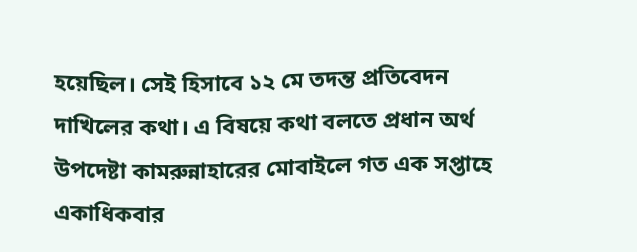হয়েছিল। সেই হিসাবে ১২ মে তদন্ত প্রতিবেদন দাখিলের কথা। এ বিষয়ে কথা বলতে প্রধান অর্থ উপদেষ্টা কামরুন্নাহারের মোবাইলে গত এক সপ্তাহে একাধিকবার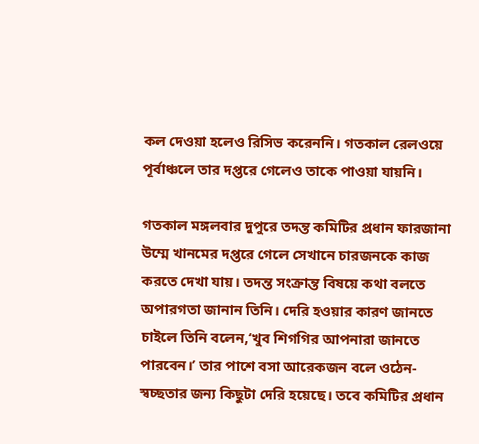কল দেওয়া হলেও রিসিভ করেননি। গতকাল রেলওয়ে পূর্বাঞ্চলে তার দপ্তরে গেলেও তাকে পাওয়া যায়নি।

গতকাল মঙ্গলবার দুপুরে তদন্ত কমিটির প্রধান ফারজানা উম্মে খানমের দপ্তরে গেলে সেখানে চারজনকে কাজ করতে দেখা যায়। তদন্ত সংক্রান্ত বিষয়ে কথা বলতে অপারগতা জানান তিনি। দেরি হওয়ার কারণ জানতে চাইলে তিনি বলেন,‘খুব শিগগির আপনারা জানতে পারবেন।’ তার পাশে বসা আরেকজন বলে ওঠেন-স্বচ্ছতার জন্য কিছুটা দেরি হয়েছে। তবে কমিটির প্রধান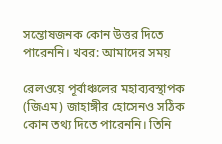সন্তোষজনক কোন উত্তর দিতে পারেননি। খবর: আমাদের সময়

রেলওয়ে পূর্বাঞ্চলের মহাব্যবস্থাপক (জিএম) জাহাঙ্গীর হোসেনও সঠিক কোন তথ্য দিতে পারেননি। তিনি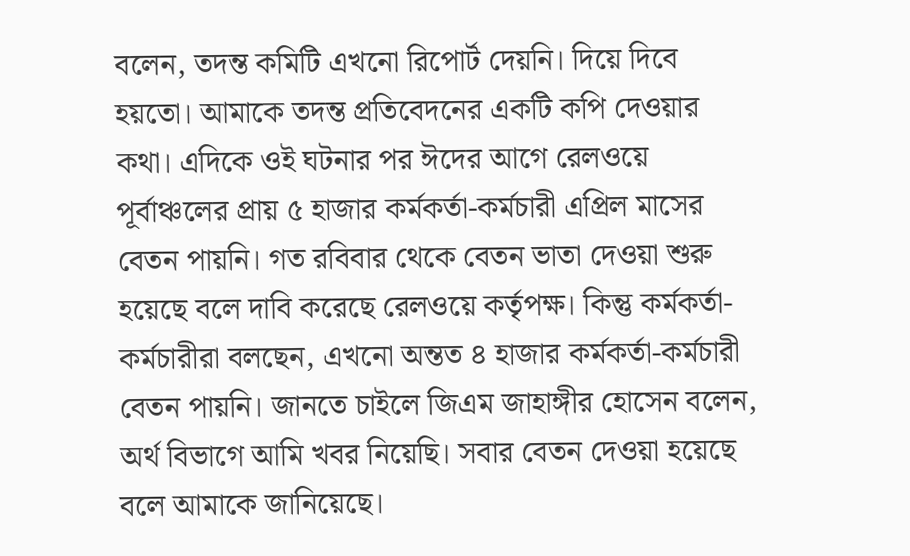বলেন, তদন্ত কমিটি এখনো রিপোর্ট দেয়নি। দিয়ে দিবে হয়তো। আমাকে তদন্ত প্রতিবেদনের একটি কপি দেওয়ার কথা। এদিকে ওই ঘটনার পর ঈদের আগে রেলওয়ে পূর্বাঞ্চলের প্রায় ৫ হাজার কর্মকর্তা-কর্মচারী এপ্রিল মাসের বেতন পায়নি। গত রবিবার থেকে বেতন ভাতা দেওয়া শুরু হয়েছে বলে দাবি করেছে রেলওয়ে কর্তৃপক্ষ। কিন্তু কর্মকর্তা-কর্মচারীরা বলছেন, এখনো অন্তত ৪ হাজার কর্মকর্তা-কর্মচারী বেতন পায়নি। জানতে চাইলে জিএম জাহাঙ্গীর হোসেন বলেন, অর্থ বিভাগে আমি খবর নিয়েছি। সবার বেতন দেওয়া হয়েছে বলে আমাকে জানিয়েছে।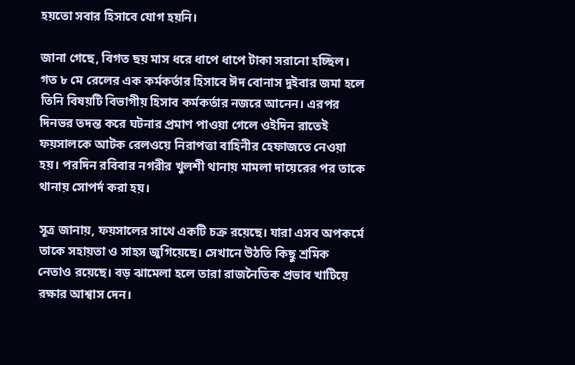হয়তো সবার হিসাবে যোগ হয়নি।

জানা গেছে, বিগত ছয় মাস ধরে ধাপে ধাপে টাকা সরানো হচ্ছিল। গত ৮ মে রেলের এক কর্মকর্তার হিসাবে ঈদ বোনাস দুইবার জমা হলে তিনি বিষয়টি বিভাগীয় হিসাব কর্মকর্তার নজরে আনেন। এরপর দিনভর তদন্ত করে ঘটনার প্রমাণ পাওয়া গেলে ওইদিন রাতেই ফয়সালকে আটক রেলওয়ে নিরাপত্তা বাহিনীর হেফাজতে নেওয়া হয়। পরদিন রবিবার নগরীর খুলশী থানায় মামলা দায়েরের পর তাকে থানায় সোপর্দ করা হয়।

সূত্র জানায়, ফয়সালের সাথে একটি চক্র রয়েছে। যারা এসব অপকর্মে তাকে সহায়তা ও সাহস জুগিয়েছে। সেখানে উঠতি কিছু শ্রমিক নেতাও রয়েছে। বড় ঝামেলা হলে তারা রাজনৈতিক প্রভাব খাটিয়ে রক্ষার আশ্বাস দেন।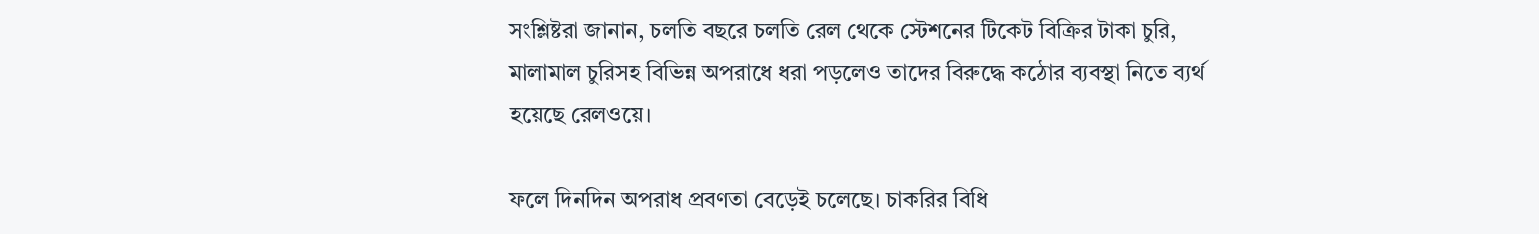সংশ্লিষ্টরা জানান, চলতি বছরে চলতি রেল থেকে স্টেশনের টিকেট বিক্রির টাকা চুরি, মালামাল চুরিসহ বিভিন্ন অপরাধে ধরা পড়লেও তাদের বিরুদ্ধে কঠোর ব্যবস্থা নিতে ব্যর্থ হয়েছে রেলওয়ে।

ফলে দিনদিন অপরাধ প্রবণতা বেড়েই চলেছে। চাকরির বিধি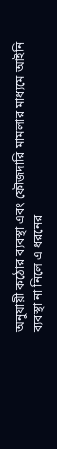অনুযায়ী কঠোর ব্যবস্থা এবং ফৌজদারি মামলার মাধ্যমে আইনি ব্যবস্থা না নিলে এ ধরনের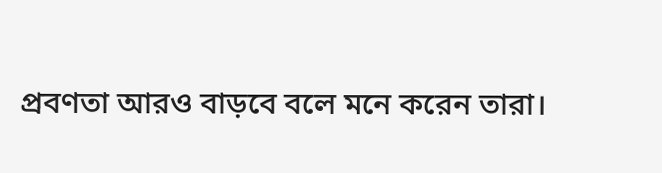প্রবণতা আরও বাড়বে বলে মনে করেন তারা।